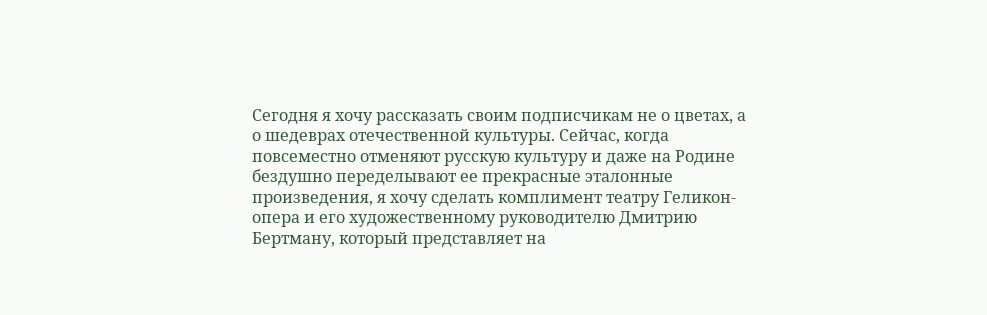Сегодня я хочу рассказать своим подписчикам не о цветах, а о шедеврах отечественной культуры. Сейчас, когда повсеместно отменяют русскую культуру и даже на Родине бездушно переделывают ее прекрасные эталонные произведения, я хочу сделать комплимент театру Геликон-опера и его художественному руководителю Дмитрию Бертману, который представляет на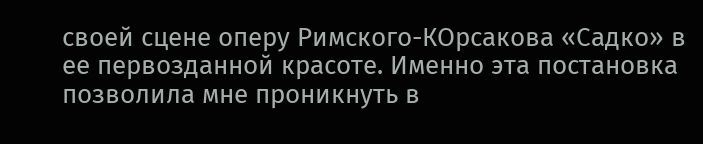своей сцене оперу Римского-КОрсакова «Садко» в ее первозданной красоте. Именно эта постановка позволила мне проникнуть в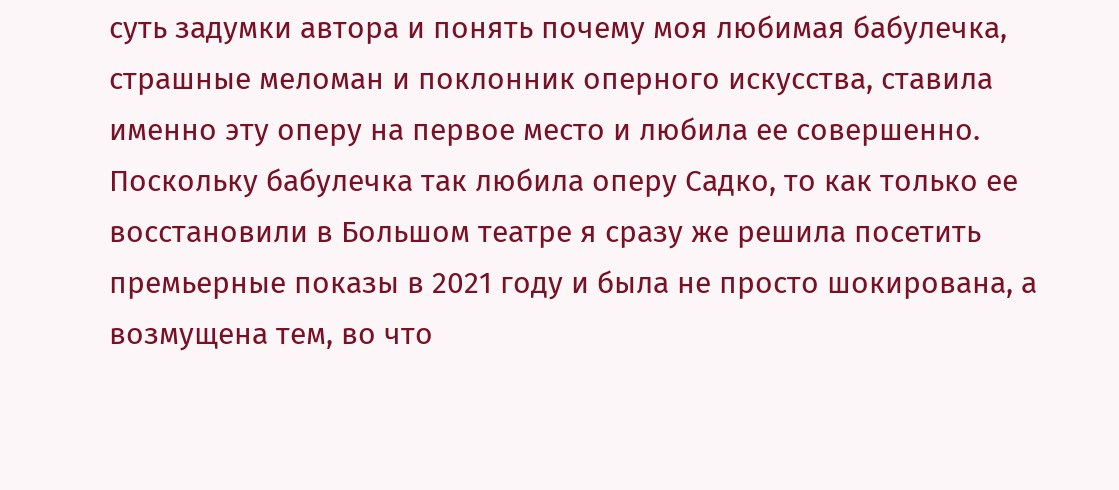суть задумки автора и понять почему моя любимая бабулечка, страшные меломан и поклонник оперного искусства, ставила именно эту оперу на первое место и любила ее совершенно.
Поскольку бабулечка так любила оперу Садко, то как только ее восстановили в Большом театре я сразу же решила посетить премьерные показы в 2021 году и была не просто шокирована, а возмущена тем, во что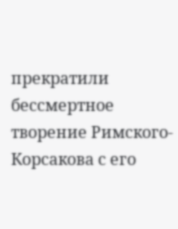прекратили бессмертное творение Римского-Корсакова с его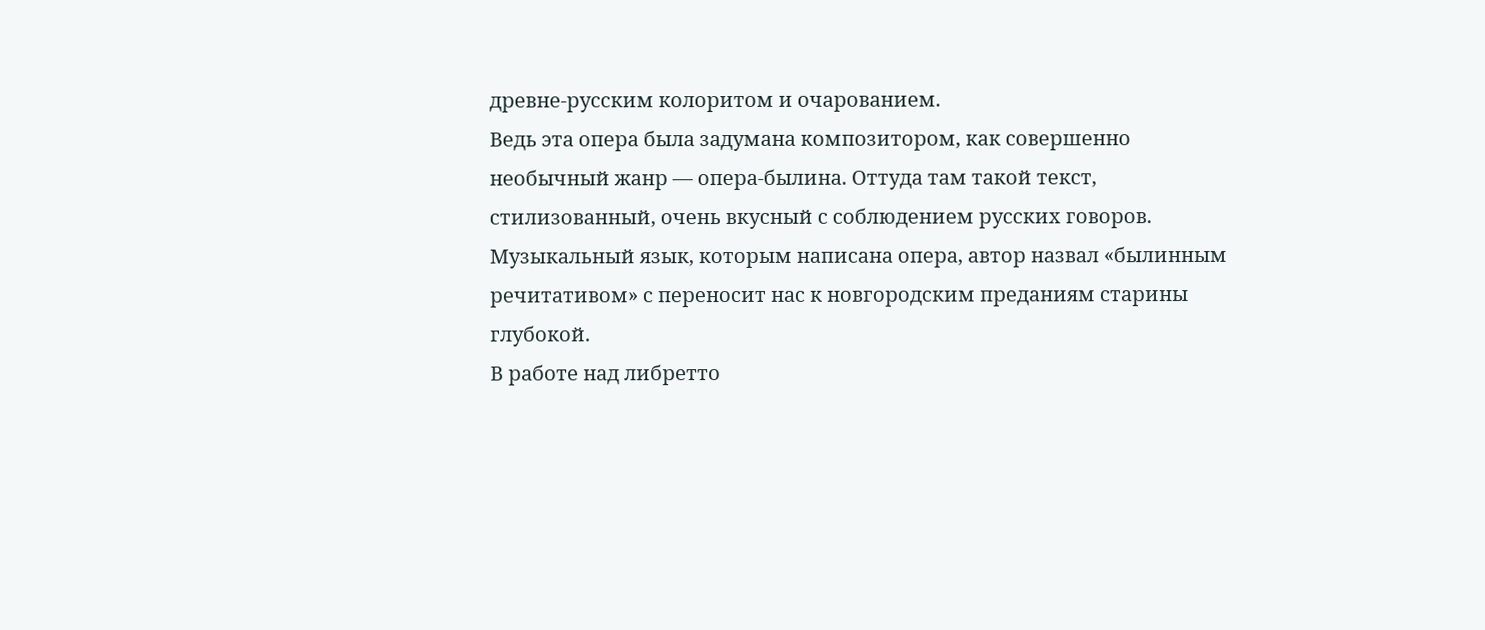древне-русским колоритом и очарованием.
Ведь эта опера была задумана композитором, как совершенно необычный жанр — опера-былина. Оттуда там такой текст, стилизованный, очень вкусный с соблюдением русских говоров. Музыкальный язык, которым написана опера, автор назвал «былинным речитативом» с переносит нас к новгородским преданиям старины глубокой.
В работе над либретто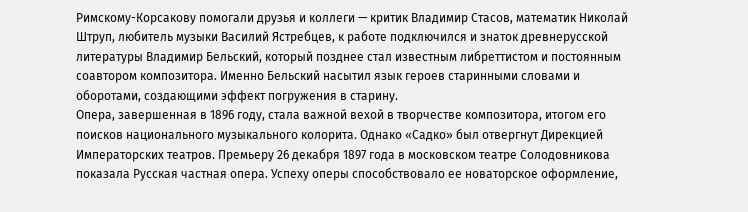Римскому-Корсакову помогали друзья и коллеги — критик Владимир Стасов, математик Николай Штруп, любитель музыки Василий Ястребцев, к работе подключился и знаток древнерусской литературы Владимир Бельский, который позднее стал известным либреттистом и постоянным соавтором композитора. Именно Бельский насытил язык героев старинными словами и оборотами, создающими эффект погружения в старину.
Опера, завершенная в 1896 году, стала важной вехой в творчестве композитора, итогом его поисков национального музыкального колорита. Однако «Садко» был отвергнут Дирекцией Императорских театров. Премьеру 26 декабря 1897 года в московском театре Солодовникова показала Русская частная опера. Успеху оперы способствовало ее новаторское оформление,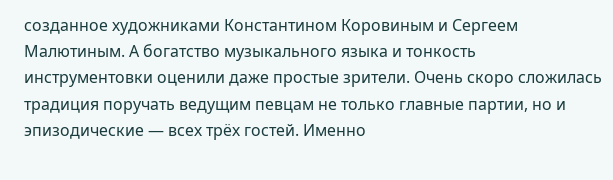созданное художниками Константином Коровиным и Сергеем Малютиным. А богатство музыкального языка и тонкость инструментовки оценили даже простые зрители. Очень скоро сложилась традиция поручать ведущим певцам не только главные партии, но и эпизодические — всех трёх гостей. Именно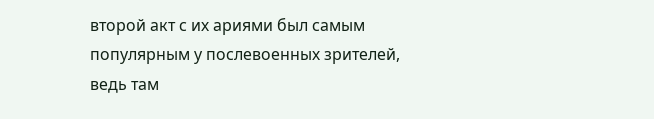второй акт с их ариями был самым популярным у послевоенных зрителей, ведь там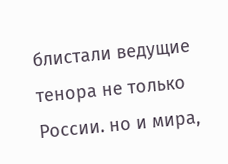блистали ведущие тенора не только России. но и мира,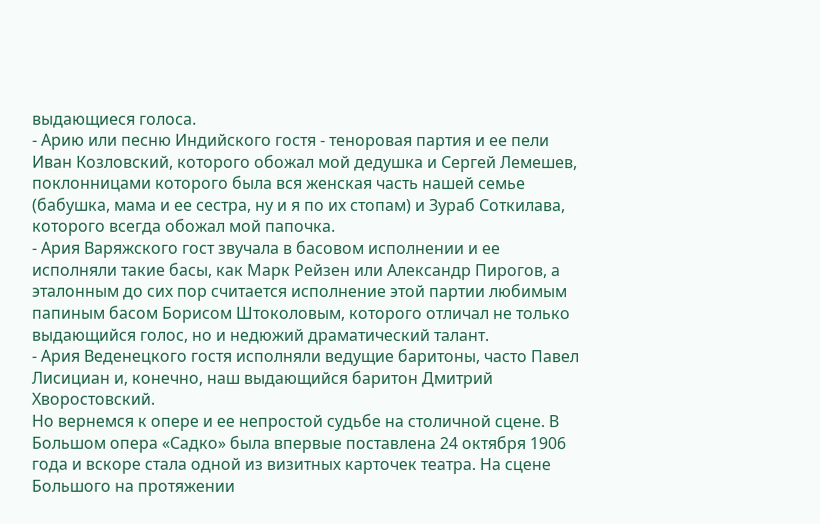выдающиеся голоса.
- Арию или песню Индийского гостя - теноровая партия и ее пели Иван Козловский, которого обожал мой дедушка и Сергей Лемешев, поклонницами которого была вся женская часть нашей семье (бабушка, мама и ее сестра, ну и я по их стопам) и Зураб Соткилава, которого всегда обожал мой папочка.
- Ария Варяжского гост звучала в басовом исполнении и ее исполняли такие басы, как Марк Рейзен или Александр Пирогов, а эталонным до сих пор считается исполнение этой партии любимым папиным басом Борисом Штоколовым, которого отличал не только выдающийся голос, но и недюжий драматический талант.
- Ария Веденецкого гостя исполняли ведущие баритоны, часто Павел Лисициан и, конечно, наш выдающийся баритон Дмитрий Хворостовский.
Но вернемся к опере и ее непростой судьбе на столичной сцене. В Большом опера «Садко» была впервые поставлена 24 октября 1906 года и вскоре стала одной из визитных карточек театра. На сцене Большого на протяжении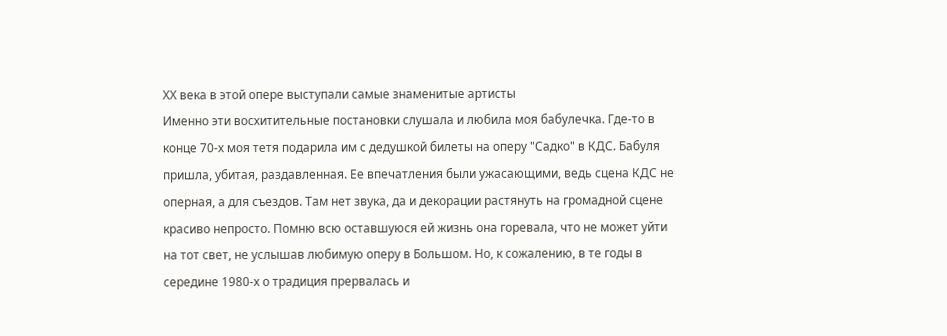ХХ века в этой опере выступали самые знаменитые артисты
Именно эти восхитительные постановки слушала и любила моя бабулечка. Где-то в конце 70-х моя тетя подарила им с дедушкой билеты на оперу "Садко" в КДС. Бабуля пришла, убитая, раздавленная. Ее впечатления были ужасающими, ведь сцена КДС не оперная, а для съездов. Там нет звука, да и декорации растянуть на громадной сцене красиво непросто. Помню всю оставшуюся ей жизнь она горевала, что не может уйти на тот свет, не услышав любимую оперу в Большом. Но, к сожалению, в те годы в середине 1980-х о традиция прервалась и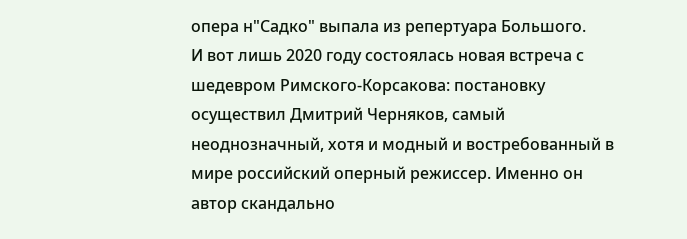опера н"Садко" выпала из репертуара Большого.
И вот лишь 2020 году состоялась новая встреча с шедевром Римского-Корсакова: постановку осуществил Дмитрий Черняков, самый неоднозначный, хотя и модный и востребованный в мире российский оперный режиссер. Именно он автор скандально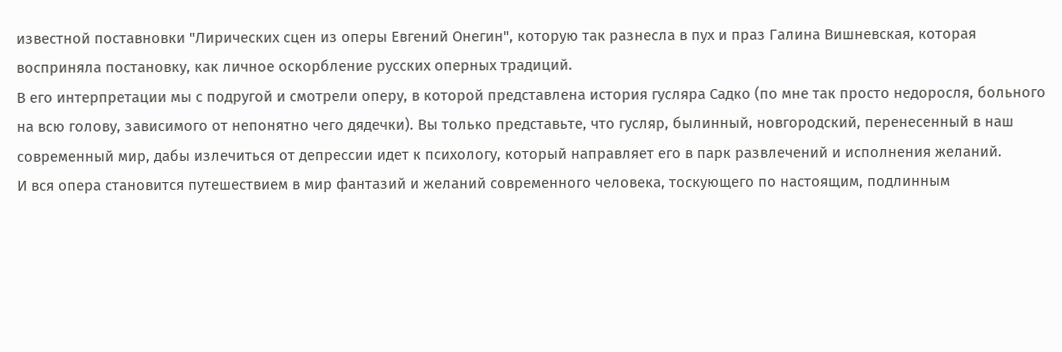известной поставновки "Лирических сцен из оперы Евгений Онегин", которую так разнесла в пух и праз Галина Вишневская, которая восприняла постановку, как личное оскорбление русских оперных традиций.
В его интерпретации мы с подругой и смотрели оперу, в которой представлена история гусляра Садко (по мне так просто недоросля, больного на всю голову, зависимого от непонятно чего дядечки). Вы только представьте, что гусляр, былинный, новгородский, перенесенный в наш современный мир, дабы излечиться от депрессии идет к психологу, который направляет его в парк развлечений и исполнения желаний.
И вся опера становится путешествием в мир фантазий и желаний современного человека, тоскующего по настоящим, подлинным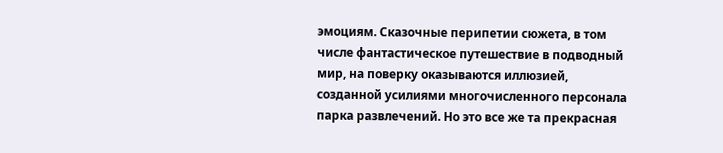эмоциям. Сказочные перипетии сюжета, в том числе фантастическое путешествие в подводный мир, на поверку оказываются иллюзией, созданной усилиями многочисленного персонала парка развлечений. Но это все же та прекрасная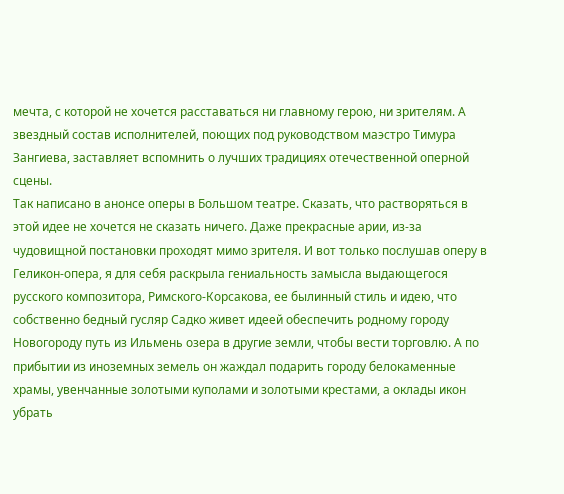мечта, с которой не хочется расставаться ни главному герою, ни зрителям. А звездный состав исполнителей, поющих под руководством маэстро Тимура Зангиева, заставляет вспомнить о лучших традициях отечественной оперной сцены.
Так написано в анонсе оперы в Большом театре. Сказать, что растворяться в этой идее не хочется не сказать ничего. Даже прекрасные арии, из-за чудовищной постановки проходят мимо зрителя. И вот только послушав оперу в Геликон-опера, я для себя раскрыла гениальность замысла выдающегося русского композитора, Римского-Корсакова, ее былинный стиль и идею, что собственно бедный гусляр Садко живет идеей обеспечить родному городу Новогороду путь из Ильмень озера в другие земли, чтобы вести торговлю. А по прибытии из иноземных земель он жаждал подарить городу белокаменные храмы, увенчанные золотыми куполами и золотыми крестами, а оклады икон убрать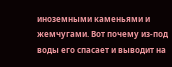иноземными каменьями и жемчугами. Вот почему из-под воды его спасает и выводит на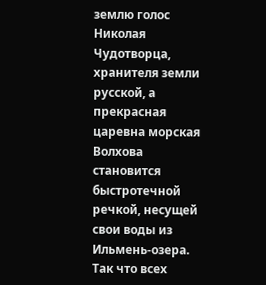землю голос Николая Чудотворца, хранителя земли русской, а прекрасная царевна морская Волхова становится быстротечной речкой, несущей свои воды из Ильмень-озера.
Так что всех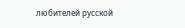любителей русской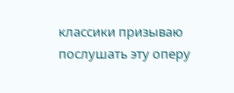классики призываю послушать эту оперу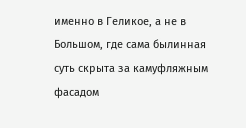именно в Геликое, а не в Большом, где сама былинная суть скрыта за камуфляжным фасадом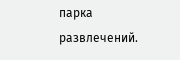парка развлечений.